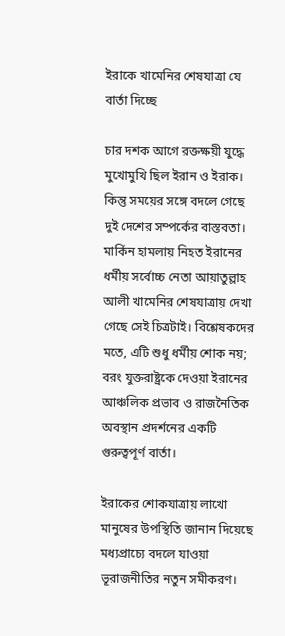ইরাকে খামেনির শেষযাত্রা যে বার্তা দিচ্ছে

চার দশক আগে রক্তক্ষয়ী যুদ্ধে মুখোমুখি ছিল ইরান ও ইরাক। কিন্তু সময়ের সঙ্গে বদলে গেছে দুই দেশের সম্পর্কের বাস্তবতা। মার্কিন হামলায় নিহত ইরানের ধর্মীয় সর্বোচ্চ নেতা আয়াতুল্লাহ আলী খামেনির শেষযাত্রায় দেখা গেছে সেই চিত্রটাই। বিশ্লেষকদের মতে, এটি শুধু ধর্মীয় শোক নয়; বরং যুক্তরাষ্ট্রকে দেওয়া ইরানের আঞ্চলিক প্রভাব ও রাজনৈতিক অবস্থান প্রদর্শনের একটি গুরুত্বপূর্ণ বার্তা।

ইরাকের শোকযাত্রায় লাখো মানুষের উপস্থিতি জানান দিয়েছে মধ্যপ্রাচ্যে বদলে যাওয়া ভূরাজনীতির নতুন সমীকরণ।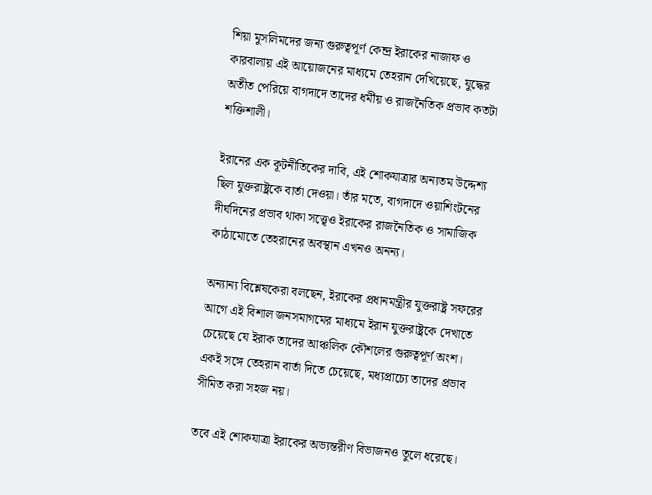শিয়া মুসলিমদের জন্য গুরুত্বপূর্ণ কেন্দ্র ইরাকের নাজাফ ও কারবালায় এই আয়োজনের মাধ্যমে তেহরান দেখিয়েছে, যুদ্ধের অতীত পেরিয়ে বাগদাদে তাদের ধর্মীয় ও রাজনৈতিক প্রভাব কতটা শক্তিশালী।

ইরানের এক কূটনীতিকের দাবি, এই শোকযাত্রার অন্যতম উদ্দেশ্য ছিল যুক্তরাষ্ট্রকে বার্তা দেওয়া। তাঁর মতে, বাগদাদে ওয়াশিংটনের দীর্ঘদিনের প্রভাব থাকা সত্ত্বেও ইরাকের রাজনৈতিক ও সামাজিক কাঠামোতে তেহরানের অবস্থান এখনও অনন্য।

অন্যান্য বিশ্লেষকেরা বলছেন, ইরাকের প্রধানমন্ত্রীর যুক্তরাষ্ট্র সফরের আগে এই বিশাল জনসমাগমের মাধ্যমে ইরান যুক্তরাষ্ট্রকে দেখাতে চেয়েছে যে ইরাক তাদের আঞ্চলিক কৌশলের গুরুত্বপূর্ণ অংশ। একই সঙ্গে তেহরান বার্তা দিতে চেয়েছে, মধ্যপ্রাচ্যে তাদের প্রভাব সীমিত করা সহজ নয়।

তবে এই শোকযাত্রা ইরাকের অভ্যন্তরীণ বিভাজনও তুলে ধরেছে।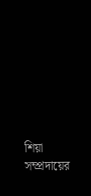শিয়া সম্প্রদায়ের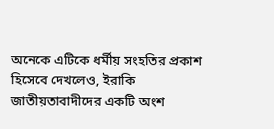অনেকে এটিকে ধর্মীয় সংহতির প্রকাশ হিসেবে দেখলেও, ইরাকি জাতীয়তাবাদীদের একটি অংশ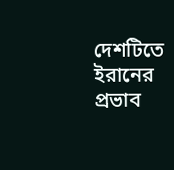দেশটিতে ইরানের প্রভাব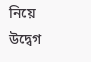নিয়ে উদ্বেগ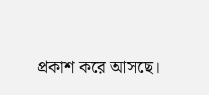প্রকাশ করে আসছে।